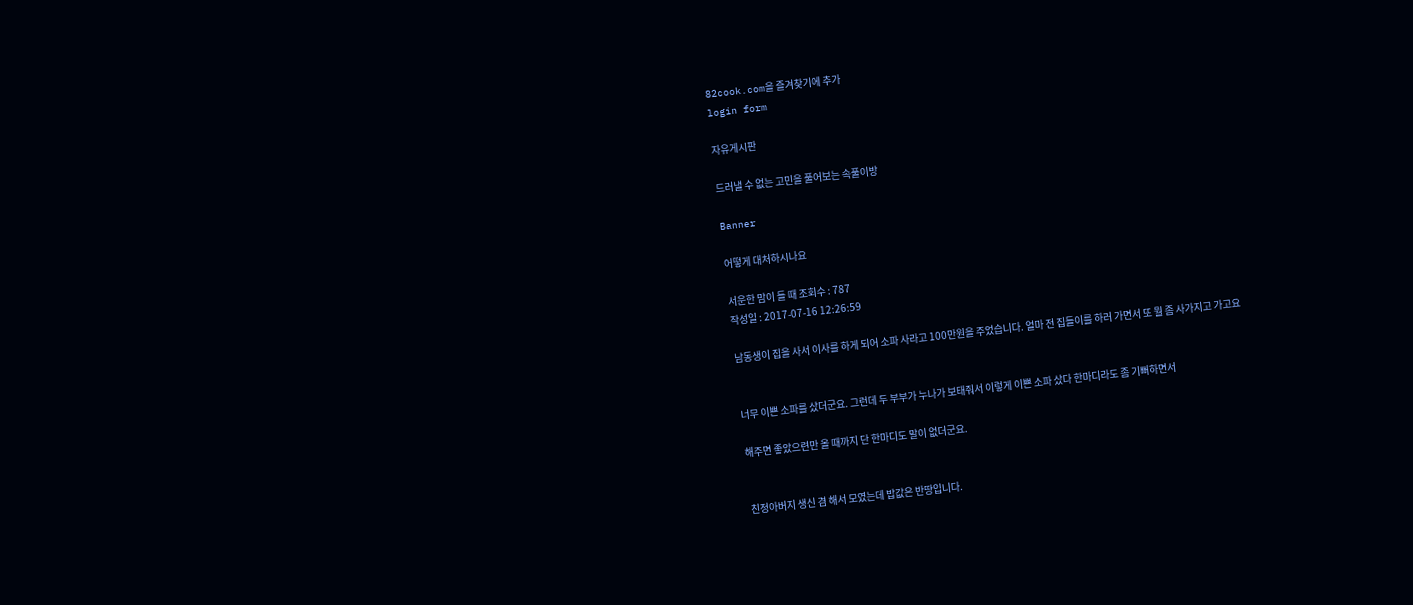82cook.com을 즐겨찾기에 추가
login form

자유게시판

드러낼 수 없는 고민을 풀어보는 속풀이방

Banner

어떻게 대처하시나요

서운한 맘이 들 때 조회수 : 787
작성일 : 2017-07-16 12:26:59

남동생이 집을 사서 이사를 하게 되어 소파 사라고 100만원을 주었습니다. 얼마 전 집들이를 하러 가면서 또 뭘 좀 사가지고 가고요


너무 이쁜 소파를 샀더군요. 그런데 두 부부가 누나가 보태줘서 이렇게 이쁜 소파 샀다 한마디라도 좀 기뻐하면서

해주면 좋았으련만 올 때까지 단 한마디도 말이 없더군요.


친정아버지 생신 겸 해서 모였는데 밥값은 반땅입니다.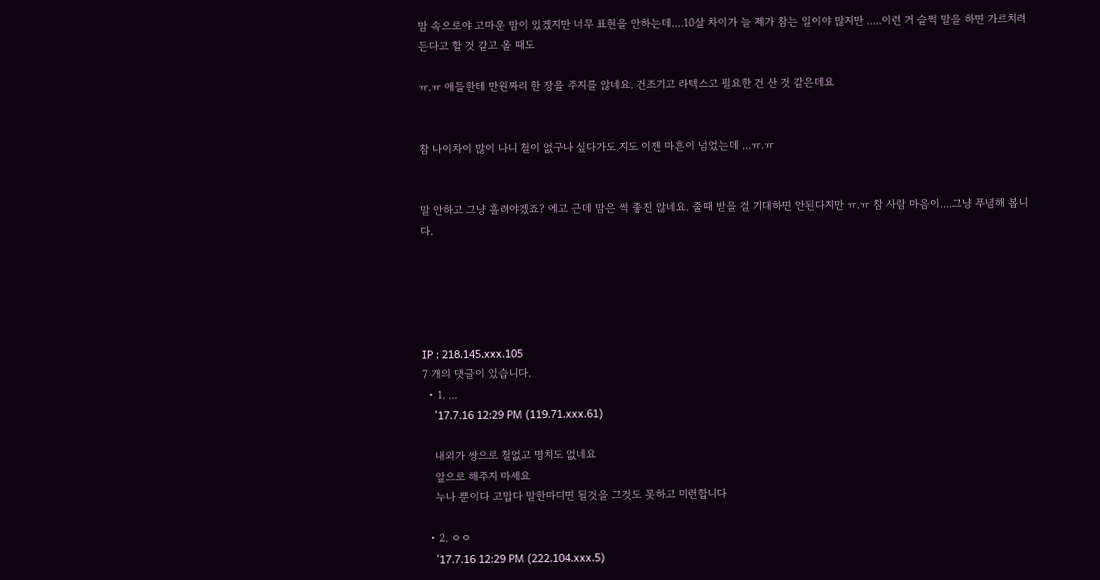맘 속으로야 고마운 맘이 있겠지만 너무 표현을 안하는데....10살 차이가 늘 제가 참는 일이야 많지만 .....이런 거 슬쩍 말을 하면 가르치려 든다고 할 것 같고 올 때도

ㅠ.ㅠ 애들한테 만원짜리 한 장을 주지를 않네요. 건조기고 라텍스고 필요한 건 산 것 같은데요


참 나이차이 많이 나니 철이 없구나 싶다가도 지도 이젠 마흔이 넘었는데 ...ㅠ.ㅠ


말 안하고 그냥 흘려야겠죠? 에고 근데 맘은 썩 좋진 않네요. 줄때 받을 걸 기대하면 안된다지만 ㅠ.ㅠ 참 사람 마음이....그냥 푸념해 봅니다.





IP : 218.145.xxx.105
7 개의 댓글이 있습니다.
  • 1. ...
    '17.7.16 12:29 PM (119.71.xxx.61)

    내외가 쌍으로 철없고 명치도 없네요
    앞으로 해주지 마세요
    누나 뿐이다 고맙다 말한마디면 될것을 그것도 못하고 미련합니다

  • 2. ㅇㅇ
    '17.7.16 12:29 PM (222.104.xxx.5)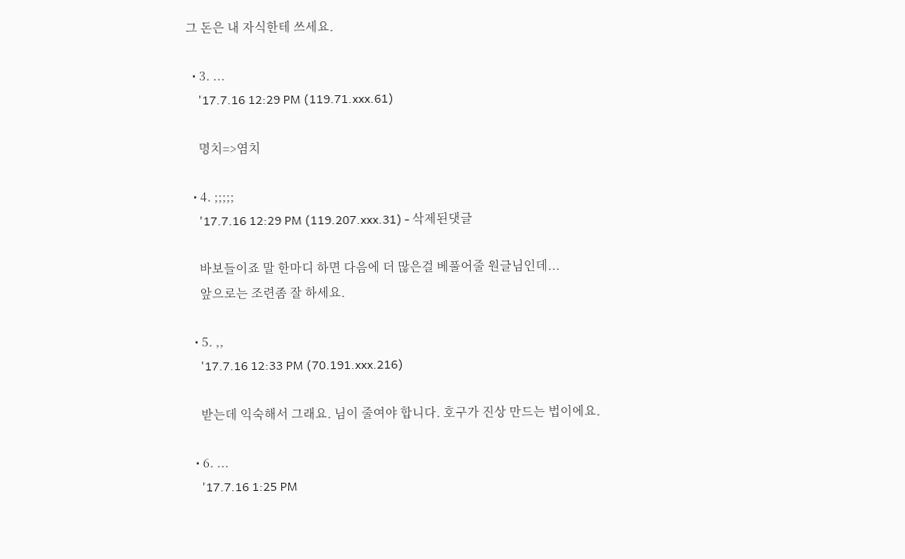그 돈은 내 자식한테 쓰세요.

  • 3. ...
    '17.7.16 12:29 PM (119.71.xxx.61)

    명치=>염치

  • 4. ;;;;;
    '17.7.16 12:29 PM (119.207.xxx.31) - 삭제된댓글

    바보들이죠 말 한마디 하면 다음에 더 많은걸 베풀어줄 원글님인데...
    앞으로는 조련좀 잘 하세요.

  • 5. ,,
    '17.7.16 12:33 PM (70.191.xxx.216)

    받는데 익숙해서 그래요. 님이 줄여야 합니다. 호구가 진상 만드는 법이에요.

  • 6. ...
    '17.7.16 1:25 PM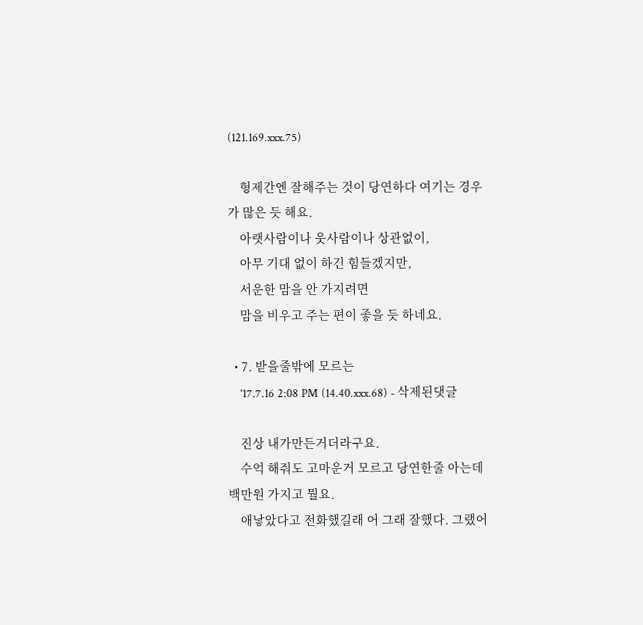(121.169.xxx.75)

    형제간엔 잘해주는 것이 당연하다 여기는 경우가 많은 듯 해요.
    아랫사람이나 웃사람이나 상관없이,
    아무 기대 없이 하긴 힘들겠지만,
    서운한 맘을 안 가지려면
    맘을 비우고 주는 편이 좋을 듯 하네요.

  • 7. 받을줄밖에 모르는
    '17.7.16 2:08 PM (14.40.xxx.68) - 삭제된댓글

    진상 내가만든거더라구요.
    수억 해줘도 고마운거 모르고 당연한줄 아는데 백만원 가지고 뭘요.
    애낳았다고 전화했길래 어 그래 잘했다. 그랬어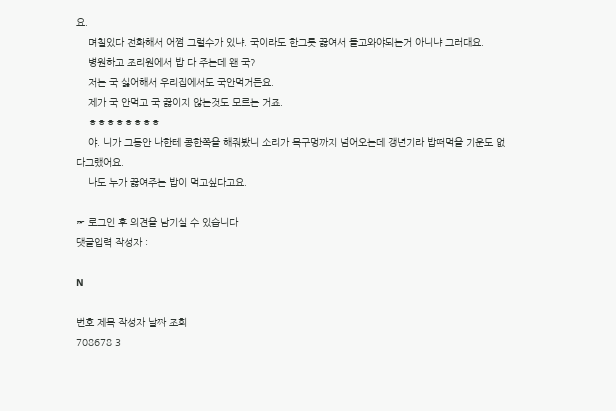요.
    며칠있다 전화해서 어쩜 그럴수가 있냐. 국이라도 한그릇 끓여서 들고와야되는거 아니냐 그러대요.
    병원하고 조리원에서 밥 다 주는데 왠 국?
    저는 국 싫어해서 우리집에서도 국안먹거든요.
    제가 국 안먹고 국 끓이지 않는것도 모르는 거죠.
    ㅎㅎㅎㅎㅎㅎㅎㅎ
    야. 니가 그동안 나한테 콩한쪽을 해줘봤니 소리가 목구멍까지 넘어오는데 갱년기라 밥떠먹을 기운도 없다그랬어요.
    나도 누가 끓여주는 밥이 먹고싶다고요.

☞ 로그인 후 의견을 남기실 수 있습니다
댓글입력 작성자 :

N

번호 제목 작성자 날짜 조회
708678 3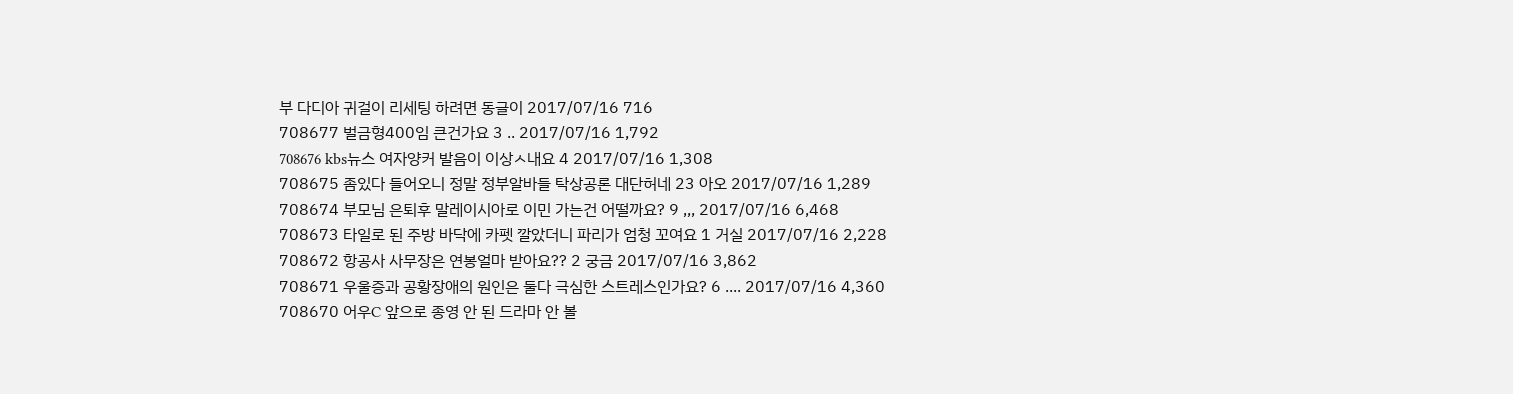부 다디아 귀걸이 리세팅 하려면 동글이 2017/07/16 716
708677 벌금형400임 큰건가요 3 .. 2017/07/16 1,792
708676 kbs뉴스 여자양커 발음이 이상ㅅ내요 4 2017/07/16 1,308
708675 좀있다 들어오니 정말 정부알바들 탁상공론 대단허네 23 아오 2017/07/16 1,289
708674 부모님 은퇴후 말레이시아로 이민 가는건 어떨까요? 9 ,,, 2017/07/16 6,468
708673 타일로 된 주방 바닥에 카펫 깔았더니 파리가 엄청 꼬여요 1 거실 2017/07/16 2,228
708672 항공사 사무장은 연봉얼마 받아요?? 2 궁금 2017/07/16 3,862
708671 우울증과 공황장애의 원인은 둘다 극심한 스트레스인가요? 6 .... 2017/07/16 4,360
708670 어우C 앞으로 종영 안 된 드라마 안 볼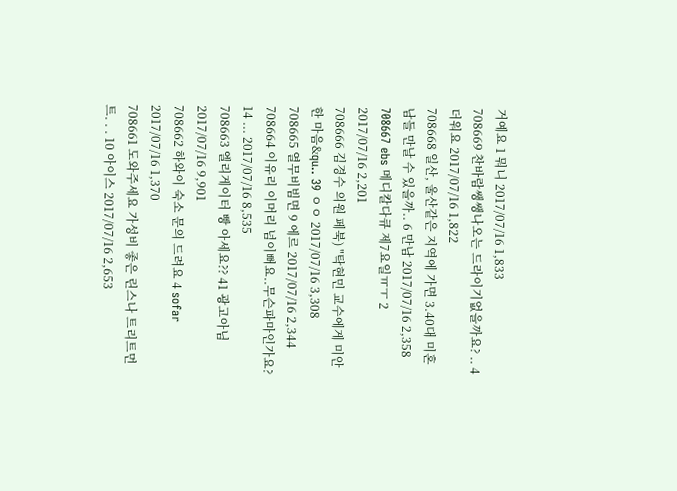거예요 1 뭐니 2017/07/16 1,833
708669 찬바람쌩쌩나오는 드라이기없을까요? .. 4 더워요 2017/07/16 1,822
708668 일산, 울산같은 지역에 가면 3.40대 미혼남들 만날 수 있을까.. 6 만남 2017/07/16 2,358
708667 ebs 메디칼다큐 제7요일ㅠㅜ 2 2017/07/16 2,201
708666 김경수 의원 페북) "탁현민 교수에게 미안한 마음&qu.. 39 ㅇㅇ 2017/07/16 3,308
708665 열무비빔면 9 에르 2017/07/16 2,344
708664 이유리 이머리 넘이뻐요..무슨파마인가요? 14 ... 2017/07/16 8,535
708663 엘리게이터 빵 아세요?? 41 광고아님 2017/07/16 9,901
708662 하와이 숙소 문의 드려요 4 sofar 2017/07/16 1,370
708661 도와주세요 가성비 좋은 린스나 트리트먼트. . . 10 아이스 2017/07/16 2,653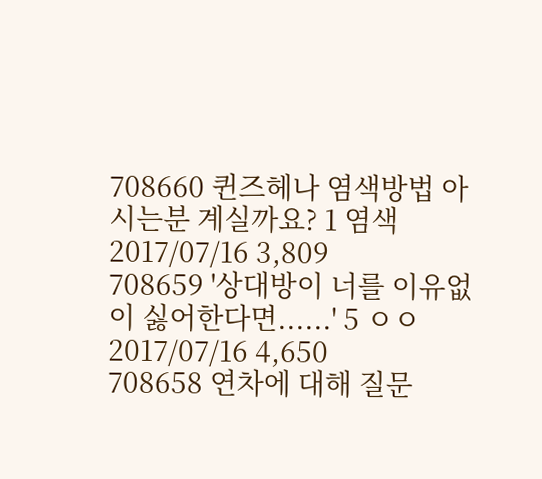708660 퀸즈헤나 염색방법 아시는분 계실까요? 1 염색 2017/07/16 3,809
708659 '상대방이 너를 이유없이 싫어한다면......' 5 ㅇㅇ 2017/07/16 4,650
708658 연차에 대해 질문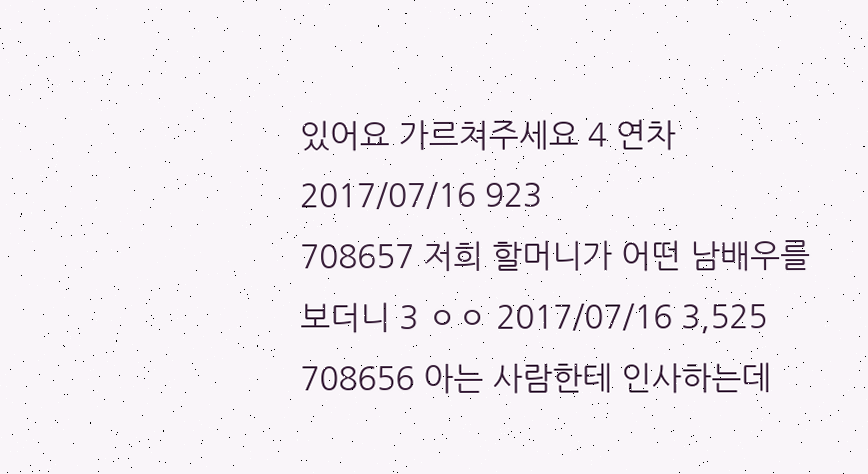있어요 가르쳐주세요 4 연차 2017/07/16 923
708657 저희 할머니가 어떤 남배우를 보더니 3 ㅇㅇ 2017/07/16 3,525
708656 아는 사람한테 인사하는데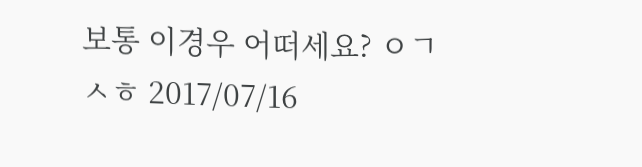보통 이경우 어떠세요? ㅇㄱㅅㅎ 2017/07/16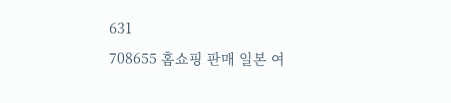631
708655 홈쇼핑 판매 일본 여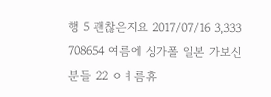행 5 괜찮은지요 2017/07/16 3,333
708654 여름에 싱가폴 일본 가보신분들 22 ㅇㅕ름휴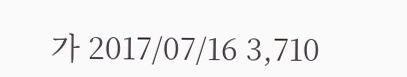가 2017/07/16 3,710